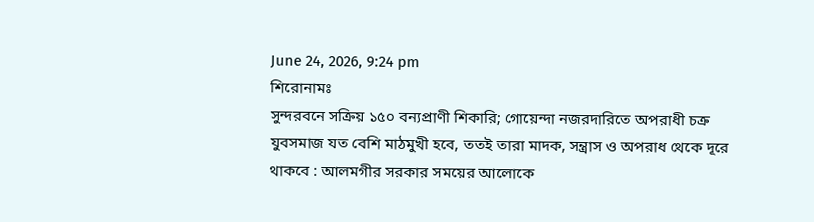June 24, 2026, 9:24 pm
শিরোনামঃ
সুন্দরবনে সক্রিয় ১৫০ বন্যপ্রাণী শিকারি; গোয়েন্দা নজরদারিতে অপরাধী চক্র যুবসমাজ যত বেশি মাঠমুখী হবে, ততই তারা মাদক, সন্ত্রাস ও অপরাধ থেকে দূরে থাকবে : আলমগীর সরকার সময়ের আলোকে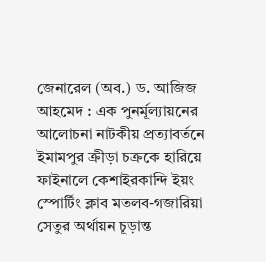জেনারেল (অব.) ড. আজিজ আহমেদ : এক পুনর্মূল্যায়নের আলোচনা নাটকীয় প্রত্যাবর্তনে ইমামপুর ক্রীড়া চক্রকে হারিয়ে ফাইনালে কেশাইরকান্দি ইয়ং স্পোর্টিং ক্লাব মতলব-গজারিয়া সেতুর অর্থায়ন চূড়ান্ত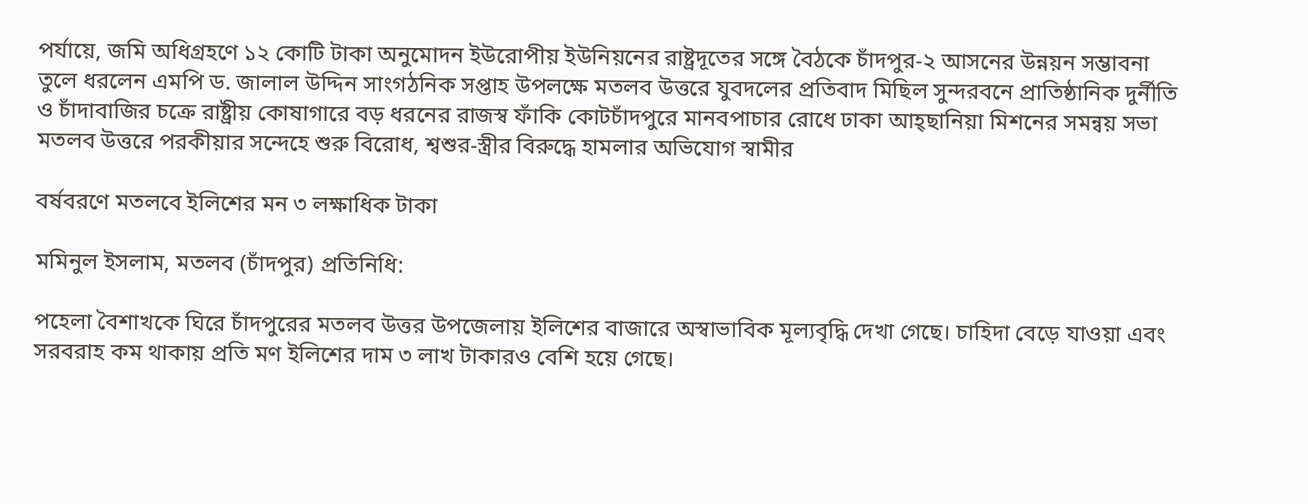পর্যায়ে, জমি অধিগ্রহণে ১২ কোটি টাকা অনুমোদন ইউরোপীয় ইউনিয়নের রাষ্ট্রদূতের সঙ্গে বৈঠকে চাঁদপুর-২ আসনের উন্নয়ন সম্ভাবনা তুলে ধরলেন এমপি ড. জালাল উদ্দিন সাংগঠনিক সপ্তাহ উপলক্ষে মতলব উত্তরে যুবদলের প্রতিবাদ মিছিল সুন্দরবনে প্রাতিষ্ঠানিক দুর্নীতি ও চাঁদাবাজির চক্রে রাষ্ট্রীয় কোষাগারে বড় ধরনের রাজস্ব ফাঁকি কোটচাঁদপুরে মানবপাচার রোধে ঢাকা আহ্ছানিয়া মিশনের সমন্বয় সভা মতলব উত্তরে পরকীয়ার সন্দেহে শুরু বিরোধ, শ্বশুর-স্ত্রীর বিরুদ্ধে হামলার অভিযোগ স্বামীর

বর্ষবরণে মতলবে ইলিশের মন ৩ লক্ষাধিক টাকা

মমিনুল ইসলাম, মতলব (চাঁদপুর) প্রতিনিধি:

পহেলা বৈশাখকে ঘিরে চাঁদপুরের মতলব উত্তর উপজেলায় ইলিশের বাজারে অস্বাভাবিক মূল্যবৃদ্ধি দেখা গেছে। চাহিদা বেড়ে যাওয়া এবং সরবরাহ কম থাকায় প্রতি মণ ইলিশের দাম ৩ লাখ টাকারও বেশি হয়ে গেছে।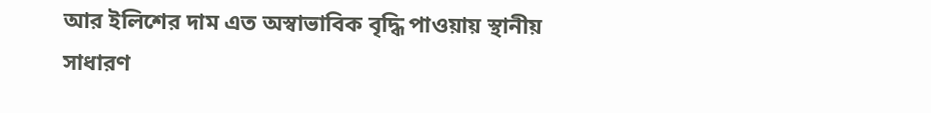আর ইলিশের দাম এত অস্বাভাবিক বৃদ্ধি পাওয়ায় স্থানীয় সাধারণ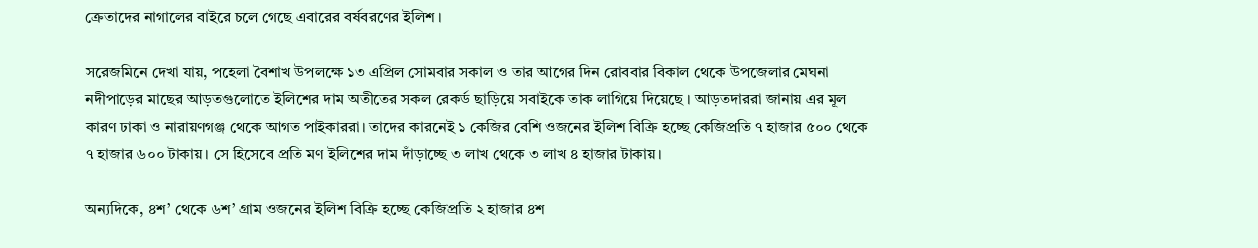ক্রেতাদের নাগালের বাইরে চলে গেছে এবারের বর্ষবরণের ইলিশ ।

সরেজমিনে দেখা যায়, পহেলা বৈশাখ উপলক্ষে ১৩ এপ্রিল সোমবার সকাল ও তার আগের দিন রোববার বিকাল থেকে উপজেলার মেঘনা নদীপাড়ের মাছের আড়তগুলোতে ইলিশের দাম অতীতের সকল রেকর্ড ছাড়িয়ে সবাইকে তাক লাগিয়ে দিয়েছে । আড়তদাররা জানায় এর মূল কারণ ঢাকা ও নারায়ণগঞ্জ থেকে আগত পাইকাররা। তাদের কারনেই ১ কেজির বেশি ওজনের ইলিশ বিক্রি হচ্ছে কেজিপ্রতি ৭ হাজার ৫০০ থেকে ৭ হাজার ৬০০ টাকায়। সে হিসেবে প্রতি মণ ইলিশের দাম দাঁড়াচ্ছে ৩ লাখ থেকে ৩ লাখ ৪ হাজার টাকায়।

অন্যদিকে, ৪শ’ থেকে ৬শ’ গ্রাম ওজনের ইলিশ বিক্রি হচ্ছে কেজিপ্রতি ২ হাজার ৪শ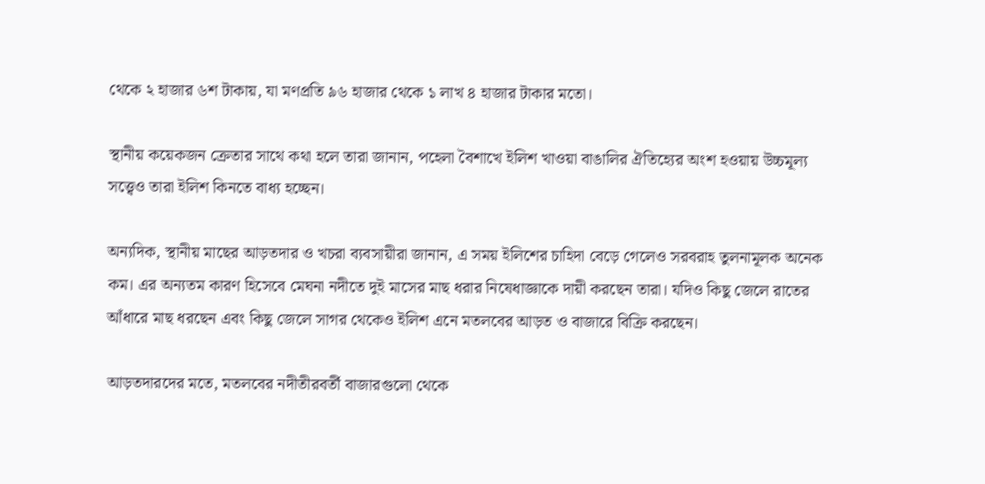থেকে ২ হাজার ৬শ টাকায়, যা মণপ্রতি ৯৬ হাজার থেকে ১ লাখ ৪ হাজার টাকার মতো।

স্থানীয় কয়েকজন ক্রেতার সাথে কথা হলে তারা জানান, পহেলা বৈশাখে ইলিশ খাওয়া বাঙালির ঐতিহ্যের অংশ হওয়ায় উচ্চমূল্য সত্ত্বেও তারা ইলিশ কিনতে বাধ্য হচ্ছেন।

অন্যদিক, স্থানীয় মাছের আড়তদার ও খচরা ব্যবসায়ীরা জানান, এ সময় ইলিশের চাহিদা বেড়ে গেলেও সরবরাহ তুলনামূলক অনেক কম। এর অন্যতম কারণ হিসেবে মেঘনা নদীতে দুই মাসের মাছ ধরার নিষেধাজ্ঞাকে দায়ী করছেন তারা। যদিও কিছু জেলে রাতের আঁধারে মাছ ধরছেন এবং কিছু জেলে সাগর থেকেও ইলিশ এনে মতলবের আড়ত ও বাজারে বিক্রি করছেন।

আড়তদারদের মতে, মতলবের নদীতীরবর্তী বাজারগুলো থেকে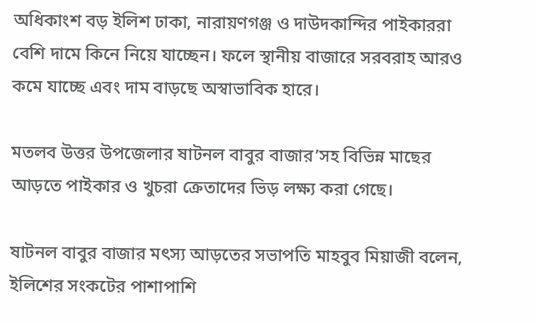অধিকাংশ বড় ইলিশ ঢাকা, নারায়ণগঞ্জ ও দাউদকান্দির পাইকাররা বেশি দামে কিনে নিয়ে যাচ্ছেন। ফলে স্থানীয় বাজারে সরবরাহ আরও কমে যাচ্ছে এবং দাম বাড়ছে অস্বাভাবিক হারে।

মতলব উত্তর উপজেলার ষাটনল বাবুর বাজার’সহ বিভিন্ন মাছের আড়তে পাইকার ও খুচরা ক্রেতাদের ভিড় লক্ষ্য করা গেছে।

ষাটনল বাবুর বাজার মৎস্য আড়তের সভাপতি মাহবুব মিয়াজী বলেন, ইলিশের সংকটের পাশাপাশি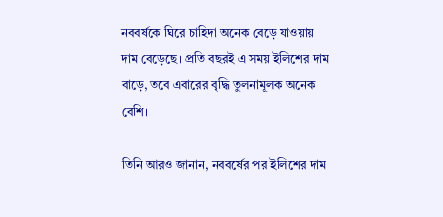নববর্ষকে ঘিরে চাহিদা অনেক বেড়ে যাওয়ায় দাম বেড়েছে। প্রতি বছরই এ সময় ইলিশের দাম বাড়ে, তবে এবারের বৃদ্ধি তুলনামূলক অনেক বেশি।

তিনি আরও জানান, নববর্ষের পর ইলিশের দাম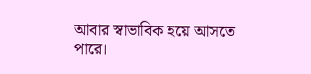আবার স্বাভাবিক হয়ে আসতে পারে।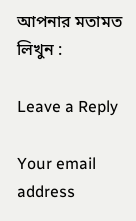আপনার মতামত লিখুন :

Leave a Reply

Your email address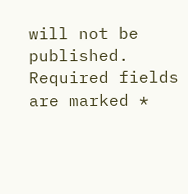will not be published. Required fields are marked *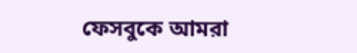ফেসবুকে আমরা